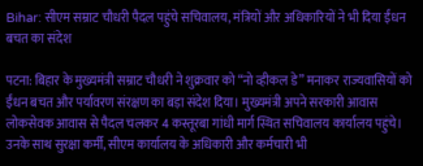Bihar: सीएम सम्राट चौधरी पैदल पहुंचे सचिवालय, मंत्रियों और अधिकारियों ने भी दिया ईंधन बचत का संदेश

पटना: बिहार के मुख्यमंत्री सम्राट चौधरी ने शुक्रवार को “नो व्हीकल डे” मनाकर राज्यवासियों को ईंधन बचत और पर्यावरण संरक्षण का बड़ा संदेश दिया। मुख्यमंत्री अपने सरकारी आवास लोकसेवक आवास से पैदल चलकर 4 कस्तूरबा गांधी मार्ग स्थित सचिवालय कार्यालय पहुंचे। उनके साथ सुरक्षा कर्मी, सीएम कार्यालय के अधिकारी और कर्मचारी भी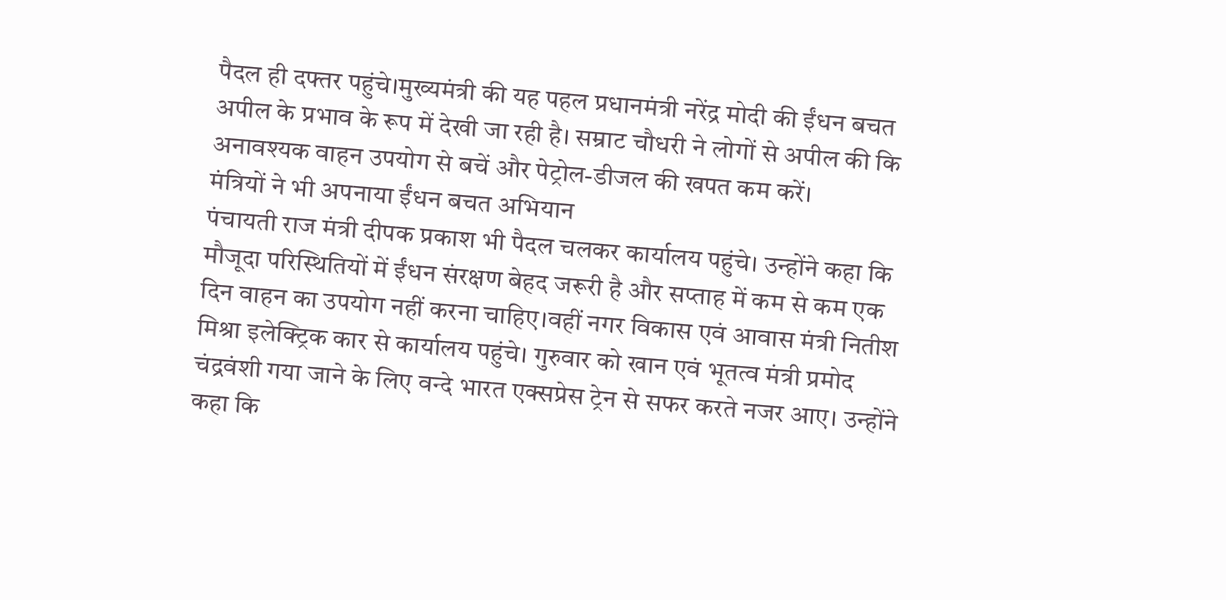पैदल ही दफ्तर पहुंचे।मुख्यमंत्री की यह पहल प्रधानमंत्री नरेंद्र मोदी की ईंधन बचत अपील के प्रभाव के रूप में देखी जा रही है। सम्राट चौधरी ने लोगों से अपील की कि अनावश्यक वाहन उपयोग से बचें और पेट्रोल-डीजल की खपत कम करें।
मंत्रियों ने भी अपनाया ईंधन बचत अभियान
पंचायती राज मंत्री दीपक प्रकाश भी पैदल चलकर कार्यालय पहुंचे। उन्होंने कहा कि मौजूदा परिस्थितियों में ईंधन संरक्षण बेहद जरूरी है और सप्ताह में कम से कम एक दिन वाहन का उपयोग नहीं करना चाहिए।वहीं नगर विकास एवं आवास मंत्री नितीश मिश्रा इलेक्ट्रिक कार से कार्यालय पहुंचे। गुरुवार को खान एवं भूतत्व मंत्री प्रमोद चंद्रवंशी गया जाने के लिए वन्दे भारत एक्सप्रेस ट्रेन से सफर करते नजर आए। उन्होंने कहा कि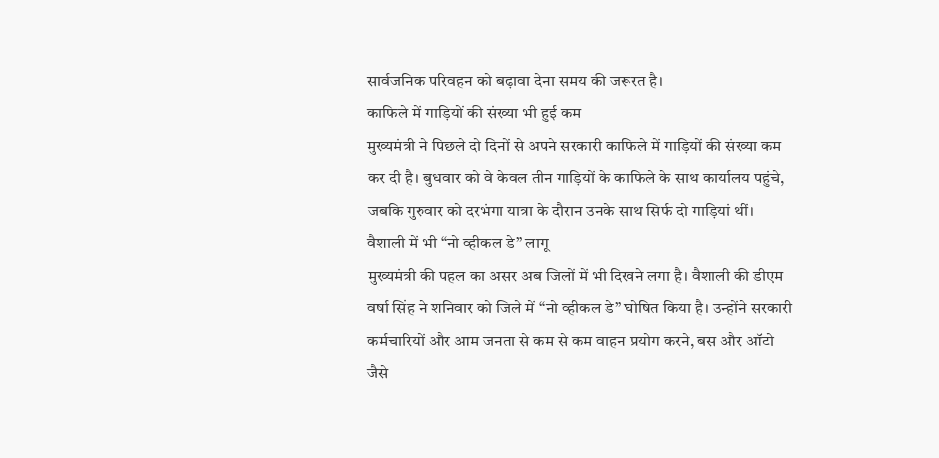सार्वजनिक परिवहन को बढ़ावा देना समय की जरूरत है।
काफिले में गाड़ियों की संख्या भी हुई कम
मुख्यमंत्री ने पिछले दो दिनों से अपने सरकारी काफिले में गाड़ियों की संख्या कम कर दी है। बुधवार को वे केवल तीन गाड़ियों के काफिले के साथ कार्यालय पहुंचे, जबकि गुरुवार को दरभंगा यात्रा के दौरान उनके साथ सिर्फ दो गाड़ियां थीं।
वैशाली में भी “नो व्हीकल डे” लागू
मुख्यमंत्री की पहल का असर अब जिलों में भी दिखने लगा है। वैशाली की डीएम वर्षा सिंह ने शनिवार को जिले में “नो व्हीकल डे” घोषित किया है। उन्होंने सरकारी कर्मचारियों और आम जनता से कम से कम वाहन प्रयोग करने, बस और ऑटो जैसे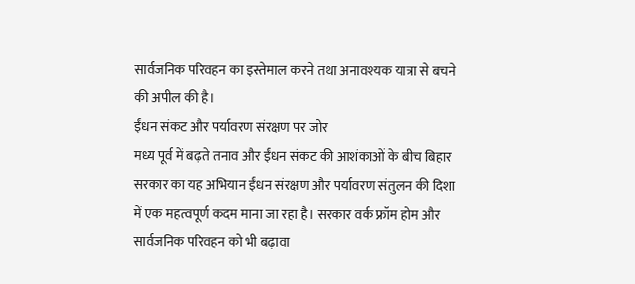सार्वजनिक परिवहन का इस्तेमाल करने तथा अनावश्यक यात्रा से बचने की अपील की है।
ईंधन संकट और पर्यावरण संरक्षण पर जोर
मध्य पूर्व में बढ़ते तनाव और ईंधन संकट की आशंकाओं के बीच बिहार सरकार का यह अभियान ईंधन संरक्षण और पर्यावरण संतुलन की दिशा में एक महत्वपूर्ण कदम माना जा रहा है। सरकार वर्क फ्रॉम होम और सार्वजनिक परिवहन को भी बढ़ावा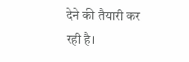देने की तैयारी कर रही है।